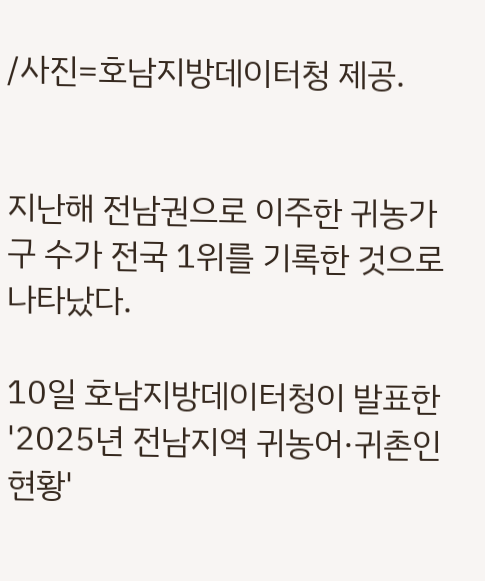/사진=호남지방데이터청 제공.


지난해 전남권으로 이주한 귀농가구 수가 전국 1위를 기록한 것으로 나타났다.

10일 호남지방데이터청이 발표한 '2025년 전남지역 귀농어·귀촌인 현황'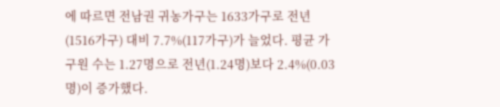에 따르면 전남권 귀농가구는 1633가구로 전년(1516가구) 대비 7.7%(117가구)가 늘었다. 평균 가구원 수는 1.27명으로 전년(1.24명)보다 2.4%(0.03명)이 증가했다.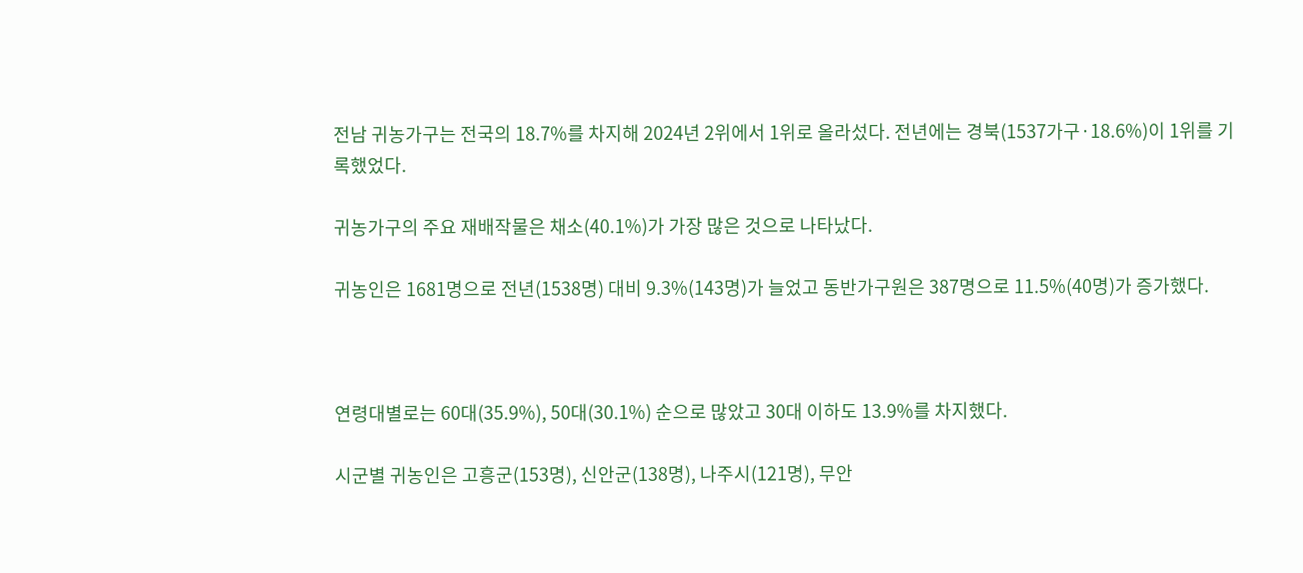전남 귀농가구는 전국의 18.7%를 차지해 2024년 2위에서 1위로 올라섰다. 전년에는 경북(1537가구·18.6%)이 1위를 기록했었다.

귀농가구의 주요 재배작물은 채소(40.1%)가 가장 많은 것으로 나타났다.

귀농인은 1681명으로 전년(1538명) 대비 9.3%(143명)가 늘었고 동반가구원은 387명으로 11.5%(40명)가 증가했다.



연령대별로는 60대(35.9%), 50대(30.1%) 순으로 많았고 30대 이하도 13.9%를 차지했다.

시군별 귀농인은 고흥군(153명), 신안군(138명), 나주시(121명), 무안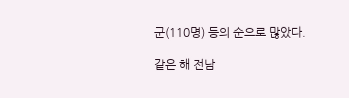군(110명) 등의 순으로 많았다.

같은 해 전남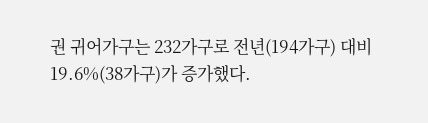권 귀어가구는 232가구로 전년(194가구) 대비19.6%(38가구)가 증가했다.